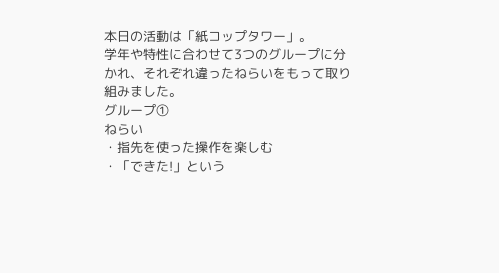本日の活動は「紙コップタワー」。
学年や特性に合わせて3つのグループに分かれ、それぞれ違ったねらいをもって取り組みました。
グループ①
ねらい
・指先を使った操作を楽しむ
・「できた!」という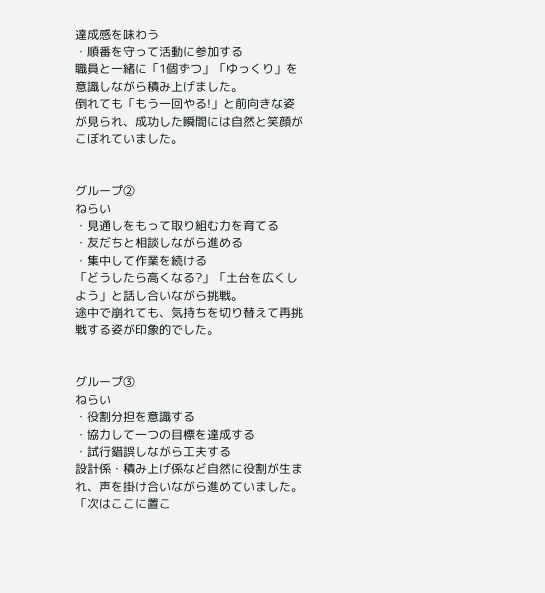達成感を味わう
・順番を守って活動に参加する
職員と一緒に「1個ずつ」「ゆっくり」を意識しながら積み上げました。
倒れても「もう一回やる!」と前向きな姿が見られ、成功した瞬間には自然と笑顔がこぼれていました。


グループ②
ねらい
・見通しをもって取り組む力を育てる
・友だちと相談しながら進める
・集中して作業を続ける
「どうしたら高くなる?」「土台を広くしよう」と話し合いながら挑戦。
途中で崩れても、気持ちを切り替えて再挑戦する姿が印象的でした。


グループ③
ねらい
・役割分担を意識する
・協力して一つの目標を達成する
・試行錯誤しながら工夫する
設計係・積み上げ係など自然に役割が生まれ、声を掛け合いながら進めていました。
「次はここに置こ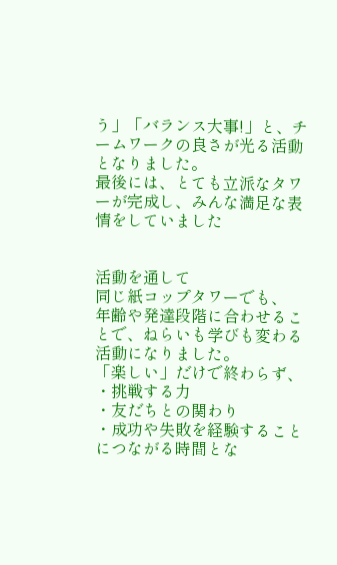う」「バランス大事!」と、チームワークの良さが光る活動となりました。
最後には、とても立派なタワーが完成し、みんな満足な表情をしていました


活動を通して
同じ紙コップタワーでも、
年齢や発達段階に合わせることで、ねらいも学びも変わる活動になりました。
「楽しい」だけで終わらず、
・挑戦する力
・友だちとの関わり
・成功や失敗を経験すること
につながる時間とな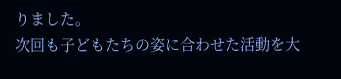りました。
次回も子どもたちの姿に合わせた活動を大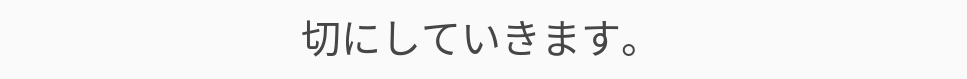切にしていきます。